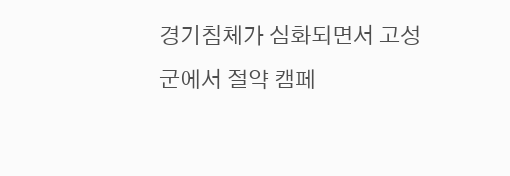경기침체가 심화되면서 고성군에서 절약 캠페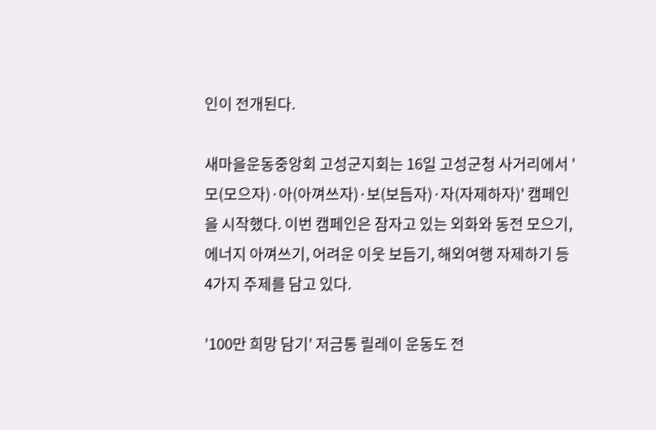인이 전개된다.

새마을운동중앙회 고성군지회는 16일 고성군청 사거리에서 '모(모으자)·아(아껴쓰자)·보(보듬자)·자(자제하자)' 캠페인을 시작했다. 이번 캠페인은 잠자고 있는 외화와 동전 모으기, 에너지 아껴쓰기, 어려운 이웃 보듬기, 해외여행 자제하기 등 4가지 주제를 담고 있다.

'100만 희망 담기' 저금통 릴레이 운동도 전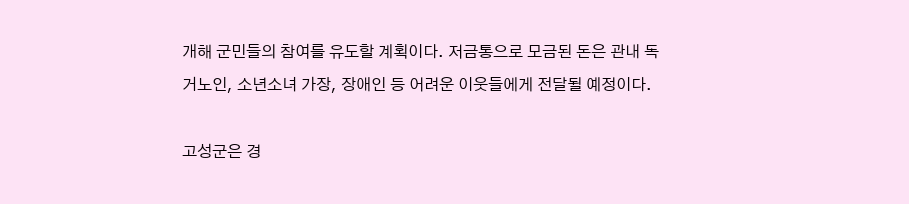개해 군민들의 참여를 유도할 계획이다. 저금통으로 모금된 돈은 관내 독거노인, 소년소녀 가장, 장애인 등 어려운 이웃들에게 전달될 예정이다.

고성군은 경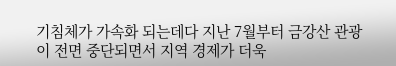기침체가 가속화 되는데다 지난 7월부터 금강산 관광이 전면 중단되면서 지역 경제가 더욱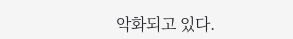악화되고 있다.